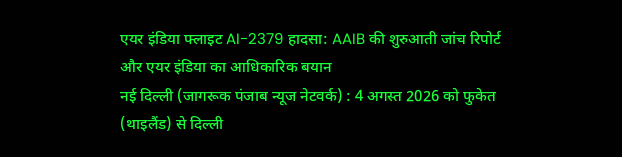एयर इंडिया फ्लाइट AI-2379 हादसा: AAIB की शुरुआती जांच रिपोर्ट और एयर इंडिया का आधिकारिक बयान
नई दिल्ली (जागरूक पंजाब न्यूज नेटवर्क) : 4 अगस्त 2026 को फुकेत (थाइलैंड) से दिल्ली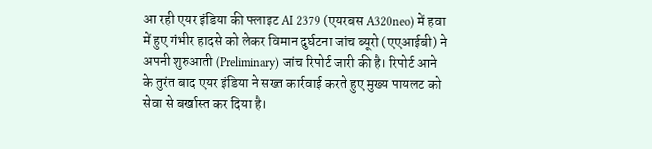आ रही एयर इंडिया की फ्लाइट AI 2379 (एयरबस A320neo) में हवा में हुए गंभीर हादसे को लेकर विमान दुर्घटना जांच ब्यूरो (एएआईबी) ने अपनी शुरुआती (Preliminary) जांच रिपोर्ट जारी की है। रिपोर्ट आने के तुरंत बाद एयर इंडिया ने सख्त कार्रवाई करते हुए मुख्य पायलट को सेवा से बर्खास्त कर दिया है।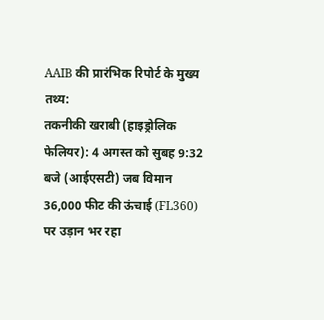AAIB की प्रारंभिक रिपोर्ट के मुख्य तथ्य:
तकनीकी खराबी (हाइड्रोलिक फेलियर): 4 अगस्त को सुबह 9:32 बजे (आईएसटी) जब विमान 36,000 फीट की ऊंचाई (FL360) पर उड़ान भर रहा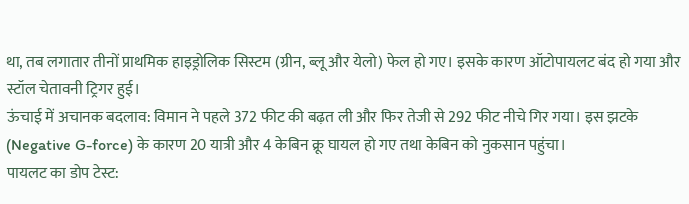था, तब लगातार तीनों प्राथमिक हाइड्रोलिक सिस्टम (ग्रीन, ब्लू और येलो) फेल हो गए। इसके कारण ऑटोपायलट बंद हो गया और स्टॉल चेतावनी ट्रिगर हुई।
ऊंचाई में अचानक बदलाव: विमान ने पहले 372 फीट की बढ़त ली और फिर तेजी से 292 फीट नीचे गिर गया। इस झटके (Negative G-force) के कारण 20 यात्री और 4 केबिन क्रू घायल हो गए तथा केबिन को नुकसान पहुंचा।
पायलट का डोप टेस्ट: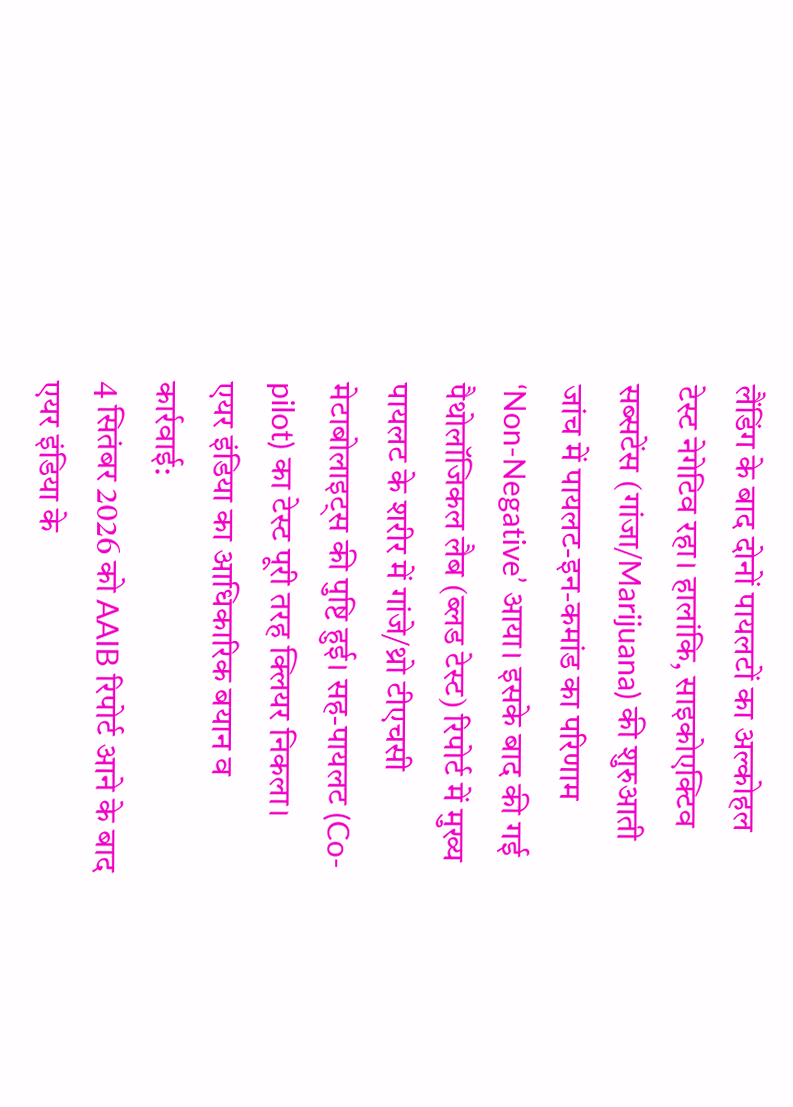लैंडिंग के बाद दोनों पायलटों का अल्कोहल टेस्ट नेगेटिव रहा। हालांकि, साइकोएक्टिव सब्सटेंस (गांजा/Marijuana) की शुरुआती जांच में पायलट-इन-कमांड का परिणाम ‘Non-Negative’ आया। इसके बाद की गई पैथोलॉजिकल लैब (ब्लड टेस्ट) रिपोर्ट में मुख्य पायलट के शरीर में गांजे/थ्रो टीएचसी मेटाबोलाइट्स की पुष्टि हुई। सह-पायलट (Co-pilot) का टेस्ट पूरी तरह क्लियर निकला।
एयर इंडिया का आधिकारिक बयान व कार्रवाई:
4 सितंबर 2026 को AAIB रिपोर्ट आने के बाद एयर इंडिया के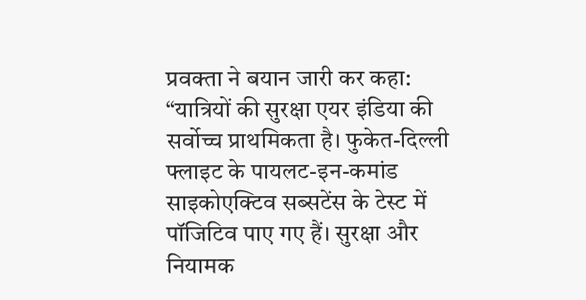प्रवक्ता ने बयान जारी कर कहा:
“यात्रियों की सुरक्षा एयर इंडिया की सर्वोच्च प्राथमिकता है। फुकेत-दिल्ली फ्लाइट के पायलट-इन-कमांड साइकोएक्टिव सब्सटेंस के टेस्ट में पॉजिटिव पाए गए हैं। सुरक्षा और नियामक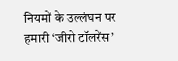नियमों के उल्लंघन पर हमारी ‘जीरो टॉलरेंस’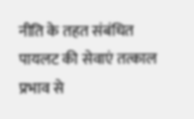नीति के तहत संबंधित पायलट की सेवाएं तत्काल प्रभाव से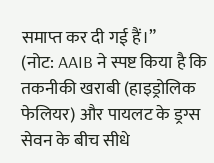समाप्त कर दी गई हैं।”
(नोट: AAIB ने स्पष्ट किया है कि तकनीकी खराबी (हाइड्रोलिक फेलियर) और पायलट के ड्रग्स सेवन के बीच सीधे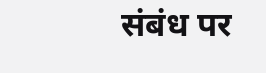संबंध पर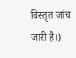विस्तृत जांच जारी है।)